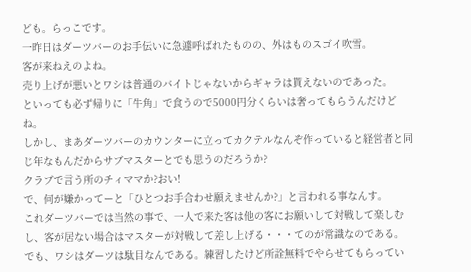ども。らっこです。
一昨日はダーツバーのお手伝いに急遽呼ばれたものの、外はものスゴイ吹雪。
客が来ねえのよね。
売り上げが悪いとワシは普通のバイトじゃないからギャラは貰えないのであった。
といっても必ず帰りに「牛角」で食うので5000円分くらいは奢ってもらうんだけどね。
しかし、まあダーツバーのカウンターに立ってカクテルなんぞ作っていると経営者と同じ年なもんだからサブマスターとでも思うのだろうか?
クラブで言う所のチィママか?おい!
で、何が嫌かってーと「ひとつお手合わせ願えませんか?」と言われる事なんす。
これダーツバーでは当然の事で、一人で来た客は他の客にお願いして対戦して楽しむし、客が居ない場合はマスターが対戦して差し上げる・・・てのが常識なのである。
でも、ワシはダーツは駄目なんである。練習したけど所詮無料でやらせてもらってい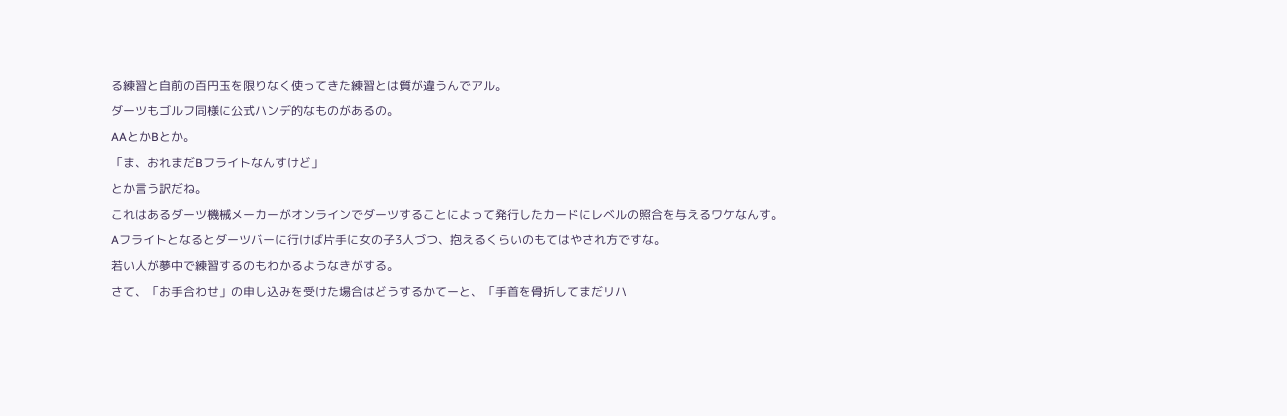る練習と自前の百円玉を限りなく使ってきた練習とは質が違うんでアル。
ダーツもゴルフ同様に公式ハンデ的なものがあるの。
AAとかBとか。
「ま、おれまだBフライトなんすけど」
とか言う訳だね。
これはあるダーツ機械メーカーがオンラインでダーツすることによって発行したカードにレベルの照合を与えるワケなんす。
Aフライトとなるとダーツバーに行けば片手に女の子3人づつ、抱えるくらいのもてはやされ方ですな。
若い人が夢中で練習するのもわかるようなきがする。
さて、「お手合わせ」の申し込みを受けた場合はどうするかてーと、「手首を骨折してまだリハ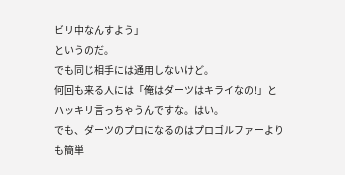ビリ中なんすよう」
というのだ。
でも同じ相手には通用しないけど。
何回も来る人には「俺はダーツはキライなの!」とハッキリ言っちゃうんですな。はい。
でも、ダーツのプロになるのはプロゴルファーよりも簡単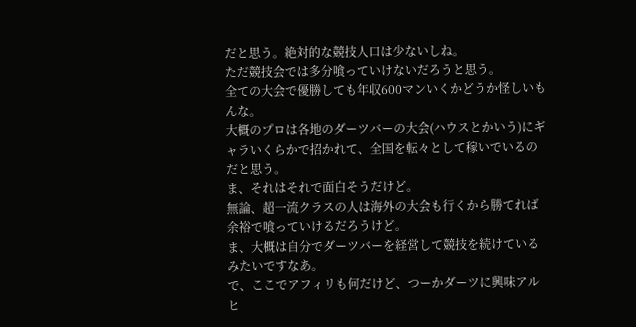だと思う。絶対的な競技人口は少ないしね。
ただ競技会では多分喰っていけないだろうと思う。
全ての大会で優勝しても年収600マンいくかどうか怪しいもんな。
大概のプロは各地のダーツバーの大会(ハウスとかいう)にギャラいくらかで招かれて、全国を転々として稼いでいるのだと思う。
ま、それはそれで面白そうだけど。
無論、超一流クラスの人は海外の大会も行くから勝てれば余裕で喰っていけるだろうけど。
ま、大概は自分でダーツバーを経営して競技を続けているみたいですなあ。
で、ここでアフィリも何だけど、つーかダーツに興味アルヒ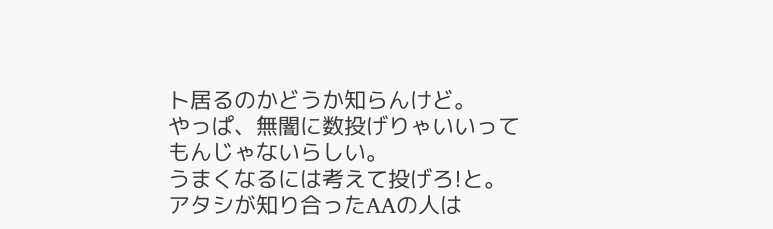ト居るのかどうか知らんけど。
やっぱ、無闇に数投げりゃいいってもんじゃないらしい。
うまくなるには考えて投げろ!と。
アタシが知り合ったAAの人は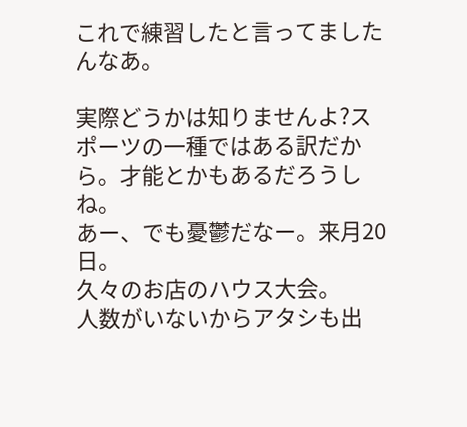これで練習したと言ってましたんなあ。

実際どうかは知りませんよ?スポーツの一種ではある訳だから。才能とかもあるだろうしね。
あー、でも憂鬱だなー。来月20日。
久々のお店のハウス大会。
人数がいないからアタシも出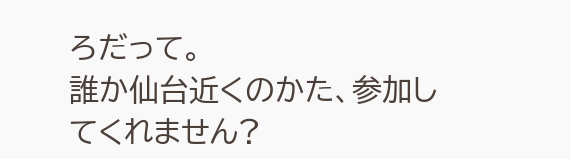ろだって。
誰か仙台近くのかた、参加してくれません?